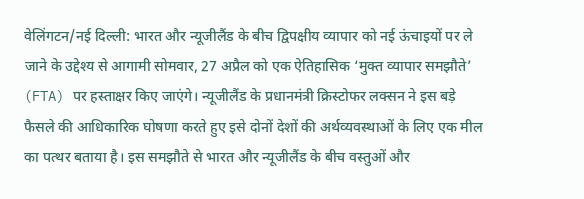वेलिंगटन/नई दिल्ली: भारत और न्यूजीलैंड के बीच द्विपक्षीय व्यापार को नई ऊंचाइयों पर ले जाने के उद्देश्य से आगामी सोमवार, 27 अप्रैल को एक ऐतिहासिक ‘मुक्त व्यापार समझौते’ (FTA) पर हस्ताक्षर किए जाएंगे। न्यूजीलैंड के प्रधानमंत्री क्रिस्टोफर लक्सन ने इस बड़े फैसले की आधिकारिक घोषणा करते हुए इसे दोनों देशों की अर्थव्यवस्थाओं के लिए एक मील का पत्थर बताया है। इस समझौते से भारत और न्यूजीलैंड के बीच वस्तुओं और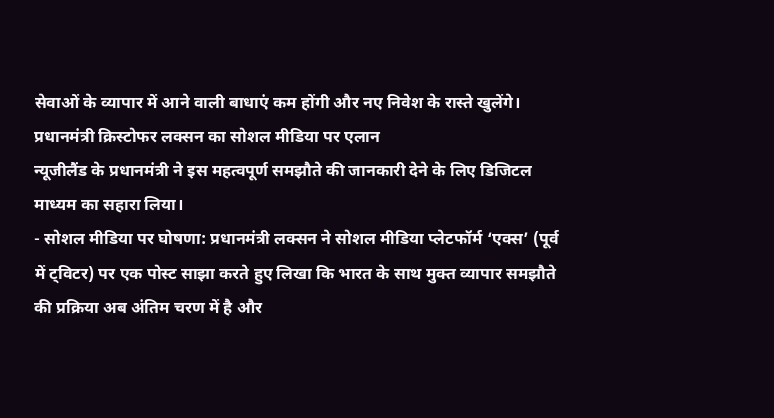सेवाओं के व्यापार में आने वाली बाधाएं कम होंगी और नए निवेश के रास्ते खुलेंगे।
प्रधानमंत्री क्रिस्टोफर लक्सन का सोशल मीडिया पर एलान
न्यूजीलैंड के प्रधानमंत्री ने इस महत्वपूर्ण समझौते की जानकारी देने के लिए डिजिटल माध्यम का सहारा लिया।
- सोशल मीडिया पर घोषणा: प्रधानमंत्री लक्सन ने सोशल मीडिया प्लेटफॉर्म ‘एक्स’ (पूर्व में ट्विटर) पर एक पोस्ट साझा करते हुए लिखा कि भारत के साथ मुक्त व्यापार समझौते की प्रक्रिया अब अंतिम चरण में है और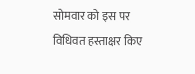सोमवार को इस पर विधिवत हस्ताक्षर किए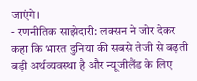जाएंगे।
- रणनीतिक साझेदारी: लक्सन ने जोर देकर कहा कि भारत दुनिया की सबसे तेजी से बढ़ती बड़ी अर्थव्यवस्था है और न्यूजीलैंड के लिए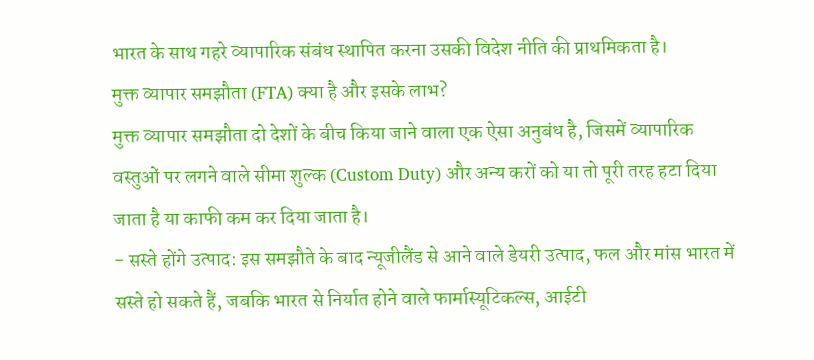भारत के साथ गहरे व्यापारिक संबंध स्थापित करना उसकी विदेश नीति की प्राथमिकता है।
मुक्त व्यापार समझौता (FTA) क्या है और इसके लाभ?
मुक्त व्यापार समझौता दो देशों के बीच किया जाने वाला एक ऐसा अनुबंध है, जिसमें व्यापारिक वस्तुओं पर लगने वाले सीमा शुल्क (Custom Duty) और अन्य करों को या तो पूरी तरह हटा दिया जाता है या काफी कम कर दिया जाता है।
- सस्ते होंगे उत्पाद: इस समझौते के बाद न्यूजीलैंड से आने वाले डेयरी उत्पाद, फल और मांस भारत में सस्ते हो सकते हैं, जबकि भारत से निर्यात होने वाले फार्मास्यूटिकल्स, आईटी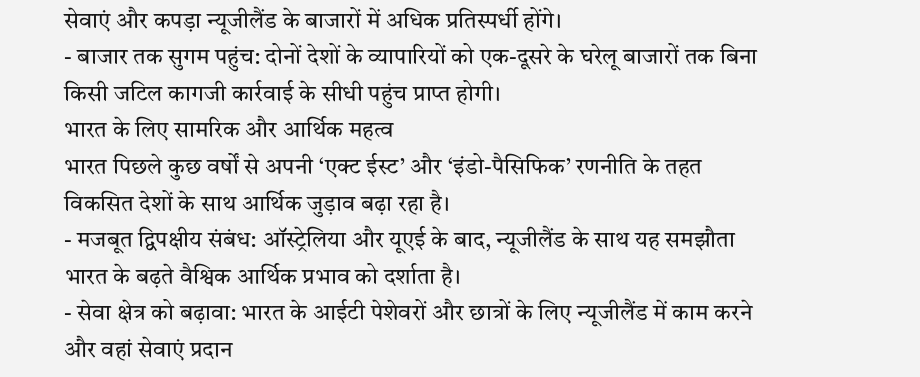सेवाएं और कपड़ा न्यूजीलैंड के बाजारों में अधिक प्रतिस्पर्धी होंगे।
- बाजार तक सुगम पहुंच: दोनों देशों के व्यापारियों को एक-दूसरे के घरेलू बाजारों तक बिना किसी जटिल कागजी कार्रवाई के सीधी पहुंच प्राप्त होगी।
भारत के लिए सामरिक और आर्थिक महत्व
भारत पिछले कुछ वर्षों से अपनी ‘एक्ट ईस्ट’ और ‘इंडो-पैसिफिक’ रणनीति के तहत विकसित देशों के साथ आर्थिक जुड़ाव बढ़ा रहा है।
- मजबूत द्विपक्षीय संबंध: ऑस्ट्रेलिया और यूएई के बाद, न्यूजीलैंड के साथ यह समझौता भारत के बढ़ते वैश्विक आर्थिक प्रभाव को दर्शाता है।
- सेवा क्षेत्र को बढ़ावा: भारत के आईटी पेशेवरों और छात्रों के लिए न्यूजीलैंड में काम करने और वहां सेवाएं प्रदान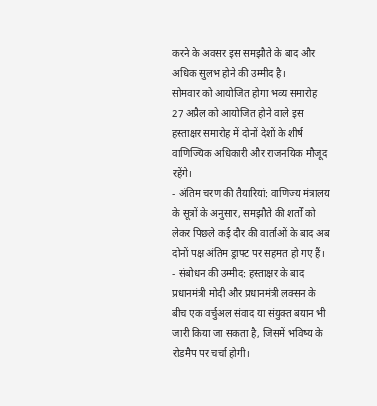करने के अवसर इस समझौते के बाद और अधिक सुलभ होने की उम्मीद है।
सोमवार को आयोजित होगा भव्य समारोह
27 अप्रैल को आयोजित होने वाले इस हस्ताक्षर समारोह में दोनों देशों के शीर्ष वाणिज्यिक अधिकारी और राजनयिक मौजूद रहेंगे।
- अंतिम चरण की तैयारियां: वाणिज्य मंत्रालय के सूत्रों के अनुसार, समझौते की शर्तों को लेकर पिछले कई दौर की वार्ताओं के बाद अब दोनों पक्ष अंतिम ड्राफ्ट पर सहमत हो गए हैं।
- संबोधन की उम्मीद: हस्ताक्षर के बाद प्रधानमंत्री मोदी और प्रधानमंत्री लक्सन के बीच एक वर्चुअल संवाद या संयुक्त बयान भी जारी किया जा सकता है, जिसमें भविष्य के रोडमैप पर चर्चा होगी।